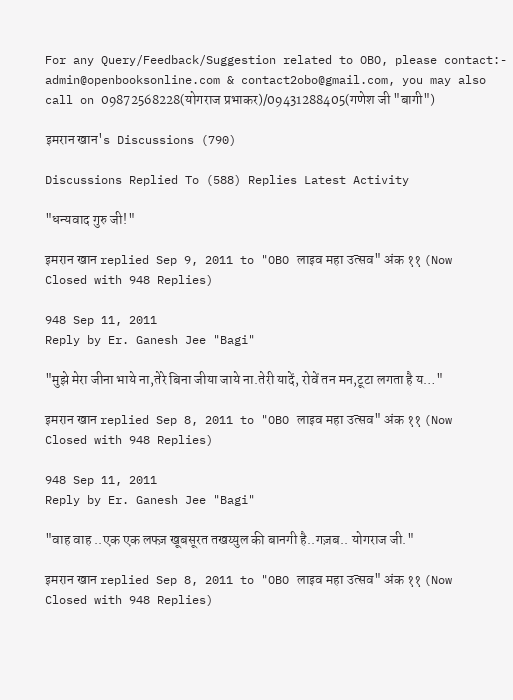For any Query/Feedback/Suggestion related to OBO, please contact:- admin@openbooksonline.com & contact2obo@gmail.com, you may also call on 09872568228(योगराज प्रभाकर)/09431288405(गणेश जी "बागी")

इमरान खान's Discussions (790)

Discussions Replied To (588) Replies Latest Activity

"धन्यवाद गुरु जी!"

इमरान खान replied Sep 9, 2011 to "OBO लाइव महा उत्सव" अंक ११ (Now Closed with 948 Replies)

948 Sep 11, 2011
Reply by Er. Ganesh Jee "Bagi"

"मुझे मेरा जीना भाये ना,तेरे बिना जीया जाये ना.तेरी यादें, रोवें तन मन,टूटा लगता है य…"

इमरान खान replied Sep 8, 2011 to "OBO लाइव महा उत्सव" अंक ११ (Now Closed with 948 Replies)

948 Sep 11, 2011
Reply by Er. Ganesh Jee "Bagi"

"वाह वाह ..एक एक लफ्ज़ खूबसूरत तखय्युल की बानगी है..गज़ब.. योगराज जी."

इमरान खान replied Sep 8, 2011 to "OBO लाइव महा उत्सव" अंक ११ (Now Closed with 948 Replies)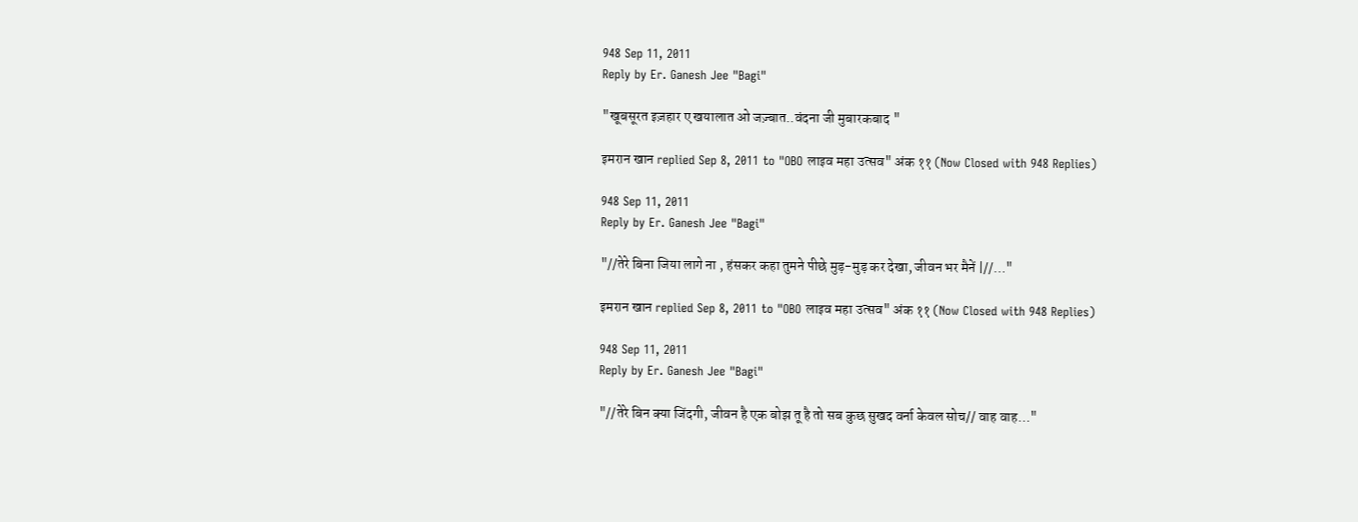948 Sep 11, 2011
Reply by Er. Ganesh Jee "Bagi"

"खूबसूरत इज़हार ए खयालात ओ जज़्बात..वंदना जी मुबारकबाद "

इमरान खान replied Sep 8, 2011 to "OBO लाइव महा उत्सव" अंक ११ (Now Closed with 948 Replies)

948 Sep 11, 2011
Reply by Er. Ganesh Jee "Bagi"

"//तेरे बिना जिया लागे ना , हंसकर कहा तुमने पीछे मुड़-मुड़ कर देखा, जीवन भर मैनें |//…"

इमरान खान replied Sep 8, 2011 to "OBO लाइव महा उत्सव" अंक ११ (Now Closed with 948 Replies)

948 Sep 11, 2011
Reply by Er. Ganesh Jee "Bagi"

"//तेरे बिन क्या जिंदगी, जीवन है एक बोझ तू है तो सब कुछ सुखद वर्ना केवल सोच// वाह वाह…"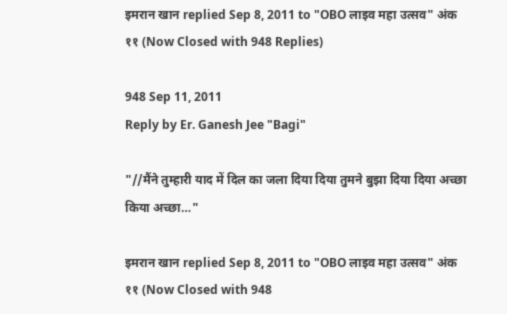इमरान खान replied Sep 8, 2011 to "OBO लाइव महा उत्सव" अंक ११ (Now Closed with 948 Replies)

948 Sep 11, 2011
Reply by Er. Ganesh Jee "Bagi"

"//मैंने तुम्हारी याद में दिल का जला दिया दिया तुमने बुझा दिया दिया अच्छा किया अच्छा…"

इमरान खान replied Sep 8, 2011 to "OBO लाइव महा उत्सव" अंक ११ (Now Closed with 948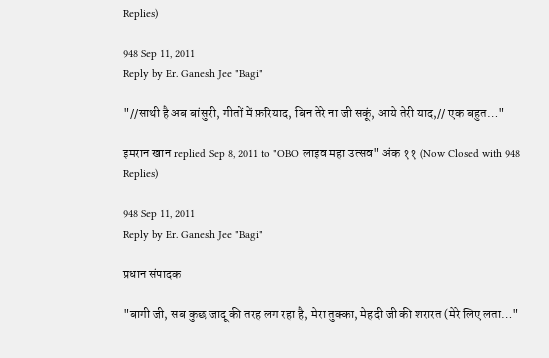Replies)

948 Sep 11, 2011
Reply by Er. Ganesh Jee "Bagi"

"//साथी है अब बांसुरी, गीतों में फ़रियाद, बिन तेरे ना जी सकूं, आये तेरी याद,// एक बहुत…"

इमरान खान replied Sep 8, 2011 to "OBO लाइव महा उत्सव" अंक ११ (Now Closed with 948 Replies)

948 Sep 11, 2011
Reply by Er. Ganesh Jee "Bagi"

प्रधान संपादक

"बागी जी, सब कुछ जादू की तरह लग रहा है, मेरा तुक्का, मेहदी जी की शरारत (मेरे लिए लता…"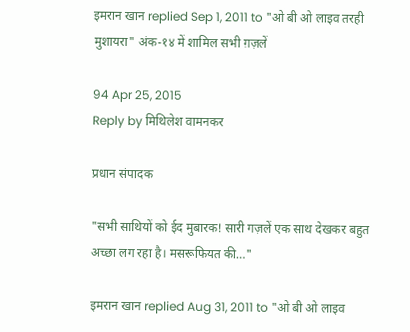इमरान खान replied Sep 1, 2011 to "ओ बी ओ लाइव तरही मुशायरा" अंक-१४ में शामिल सभी ग़ज़लें

94 Apr 25, 2015
Reply by मिथिलेश वामनकर

प्रधान संपादक

"सभी साथियों को ईद मुबारक! सारी गज़लें एक साथ देखकर बहुत अच्छा लग रहा है। मसरूफियत की…"

इमरान खान replied Aug 31, 2011 to "ओ बी ओ लाइव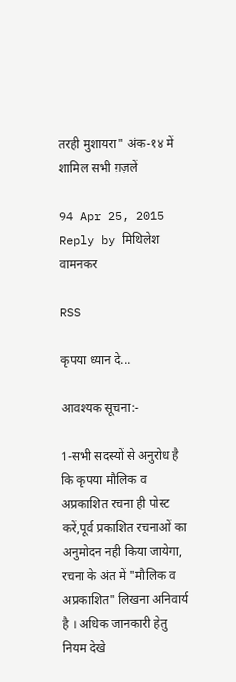तरही मुशायरा" अंक-१४ में शामिल सभी ग़ज़लें

94 Apr 25, 2015
Reply by मिथिलेश वामनकर

RSS

कृपया ध्यान दे...

आवश्यक सूचना:-

1-सभी सदस्यों से अनुरोध है कि कृपया मौलिक व अप्रकाशित रचना ही पोस्ट करें,पूर्व प्रकाशित रचनाओं का अनुमोदन नही किया जायेगा, रचना के अंत में "मौलिक व अप्रकाशित" लिखना अनिवार्य है । अधिक जानकारी हेतु नियम देखे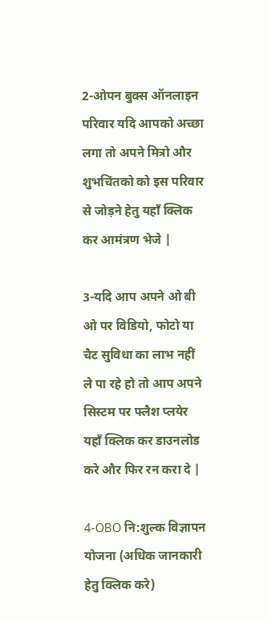2-ओपन बुक्स ऑनलाइन परिवार यदि आपको अच्छा लगा तो अपने मित्रो और शुभचिंतको को इस परिवार से जोड़ने हेतु यहाँ क्लिक कर आमंत्रण भेजे |

3-यदि आप अपने ओ बी ओ पर विडियो, फोटो या चैट सुविधा का लाभ नहीं ले पा रहे हो तो आप अपने सिस्टम पर फ्लैश प्लयेर यहाँ क्लिक कर डाउनलोड करे और फिर रन करा दे |

4-OBO नि:शुल्क विज्ञापन योजना (अधिक जानकारी हेतु क्लिक करे)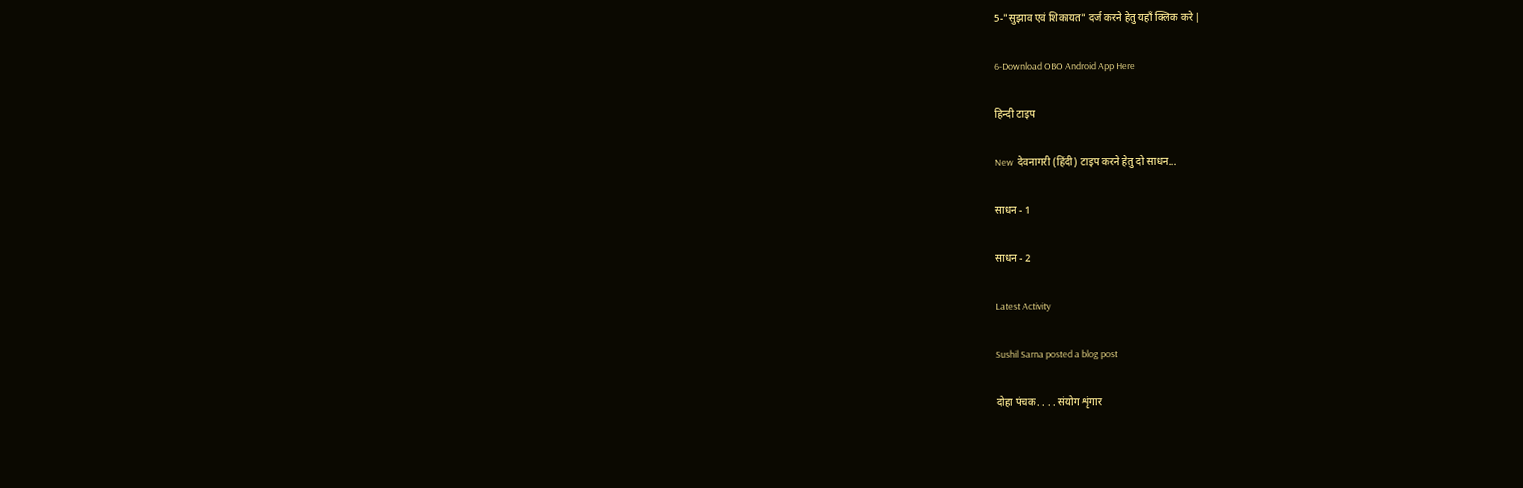5-"सुझाव एवं शिकायत" दर्ज करने हेतु यहाँ क्लिक करे |

6-Download OBO Android App Here

हिन्दी टाइप

New  देवनागरी (हिंदी) टाइप करने हेतु दो साधन...

साधन - 1

साधन - 2

Latest Activity

Sushil Sarna posted a blog post

दोहा पंचक. . . . संयोग शृंगार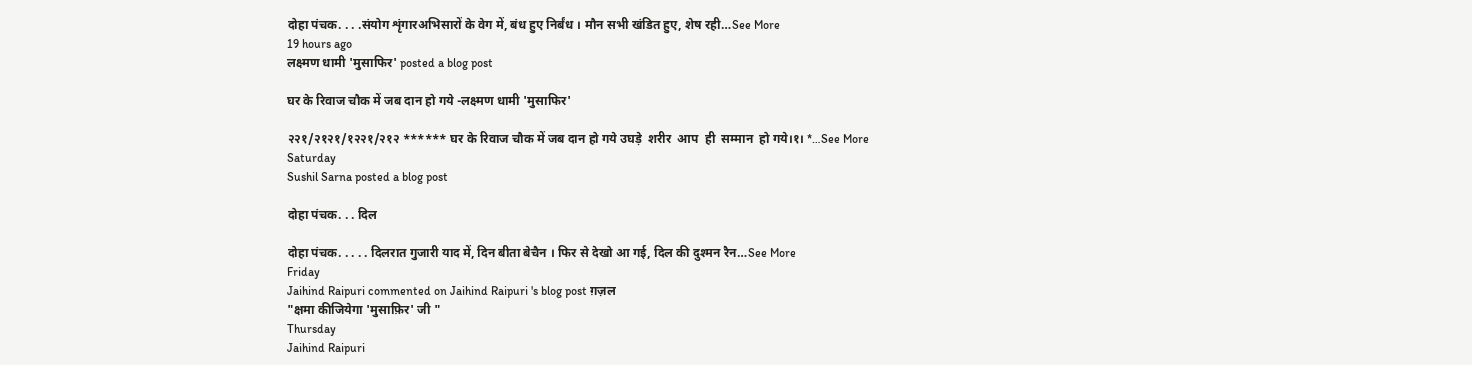दोहा पंचक. . . .संयोग शृंगारअभिसारों के वेग में, बंध हुए निर्बंध । मौन सभी खंडित हुए, शेष रही…See More
19 hours ago
लक्ष्मण धामी 'मुसाफिर' posted a blog post

घर के रिवाज चौक में जब दान हो गये -लक्ष्मण धामी 'मुसाफिर'

२२१/२१२१/१२२१/२१२ ****** घर के रिवाज चौक में जब दान हो गये उघड़े  शरीर  आप  ही  सम्मान  हो गये।१। *…See More
Saturday
Sushil Sarna posted a blog post

दोहा पंचक. . . दिल

दोहा पंचक. . . . . दिलरात गुजारी याद में, दिन बीता बेचैन । फिर से देखो आ गई, दिल की दुश्मन रैन…See More
Friday
Jaihind Raipuri commented on Jaihind Raipuri 's blog post ग़ज़ल
"क्षमा कीजियेगा 'मुसाफ़िर' जी "
Thursday
Jaihind Raipuri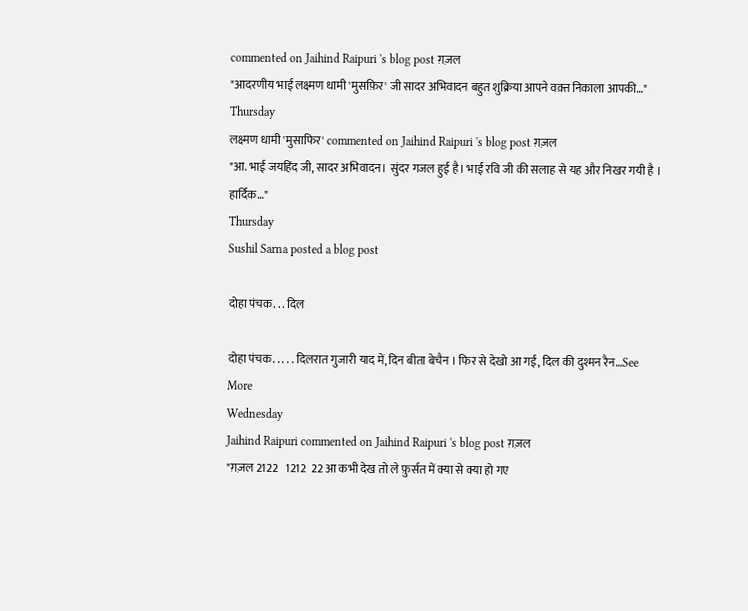commented on Jaihind Raipuri 's blog post ग़ज़ल
"आदरणीय भाई लक्ष्मण धामी 'मुसफ़िर' जी सादर अभिवादन बहुत शुक्रिया आपने वक़्त निकाला आपकी…"
Thursday
लक्ष्मण धामी 'मुसाफिर' commented on Jaihind Raipuri 's blog post ग़ज़ल
"आ. भाई जयहिंद जी, सादर अभिवादन। सुंदर गजल हुई है। भाई रवि जी की सलाह से यह और निखर गयी है । हार्दिक…"
Thursday
Sushil Sarna posted a blog post

दोहा पंचक. . . दिल

दोहा पंचक. . . . . दिलरात गुजारी याद में, दिन बीता बेचैन । फिर से देखो आ गई, दिल की दुश्मन रैन…See More
Wednesday
Jaihind Raipuri commented on Jaihind Raipuri 's blog post ग़ज़ल
"ग़ज़ल 2122   1212  22 आ कभी देख तो ले फ़ुर्सत में क्या से क्या हो गए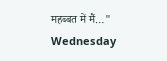महब्बत में मैं…"
Wednesday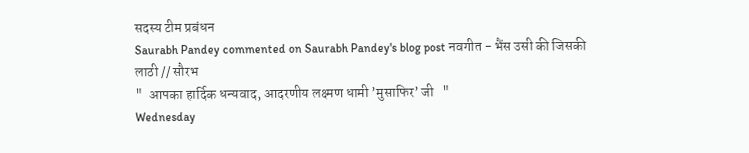सदस्य टीम प्रबंधन
Saurabh Pandey commented on Saurabh Pandey's blog post नवगीत - भैंस उसी की जिसकी लाठी // सौरभ
"  आपका हार्दिक धन्यवाद, आदरणीय लक्ष्मण धामी ’मुसाफिर’ जी   "
Wednesday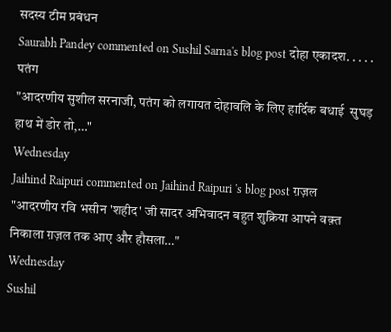सदस्य टीम प्रबंधन
Saurabh Pandey commented on Sushil Sarna's blog post दोहा एकादश. . . . . पतंग
"आदरणीय सुशील सरनाजी, पतंग को लगायत दोहावलि के लिए हार्दिक बधाई  सुघड़ हाथ में डोर तो,…"
Wednesday
Jaihind Raipuri commented on Jaihind Raipuri 's blog post ग़ज़ल
"आदरणीय रवि भसीन 'शहीद' जी सादर अभिवादन बहुत शुक्रिया आपने वक़्त निकाला ग़ज़ल तक आए और हौसला…"
Wednesday
Sushil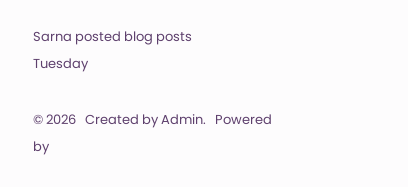Sarna posted blog posts
Tuesday

© 2026   Created by Admin.   Powered by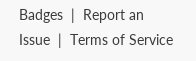Badges  |  Report an Issue  |  Terms of Service